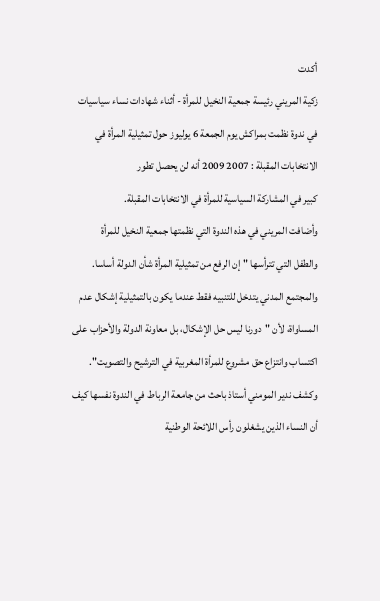أكدت
زكية المريني رئيسة جمعية النخيل للمرأة - أثناء شهادات نساء سياسيات
في ندوة نظمت بمراكش يوم الجمعة 6 يوليوز حول تمثيلية المرأة في
الانتخابات المقبلة : 2007 2009 أنه لن يحصل تطور
كبير في المشاركة السياسية للمرأة في الانتخابات المقبلة.
وأضافت المريني في هذه الندوة التي نظمتها جمعية النخيل للمرأة
والطفل التي تترأسها "إن الرفع من تمثيلية المرأة شأن الدولة أساسا.
والمجتمع المدني يتدخل للتنبيه فقط عندما يكون بالتمثيلية إشكال عدم
المساواة، لأن "دورنا ليس حل الإشكال، بل معاونة الدولة والأحزاب على
اكتساب وانتزاع حق مشروع للمرأة المغربية في الترشيح والتصويت".
وكشف ندير المومني أستاذ باحث من جامعة الرباط في الندوة نفسها كيف
أن النساء الذين يشغلون رأس اللائحة الوطنية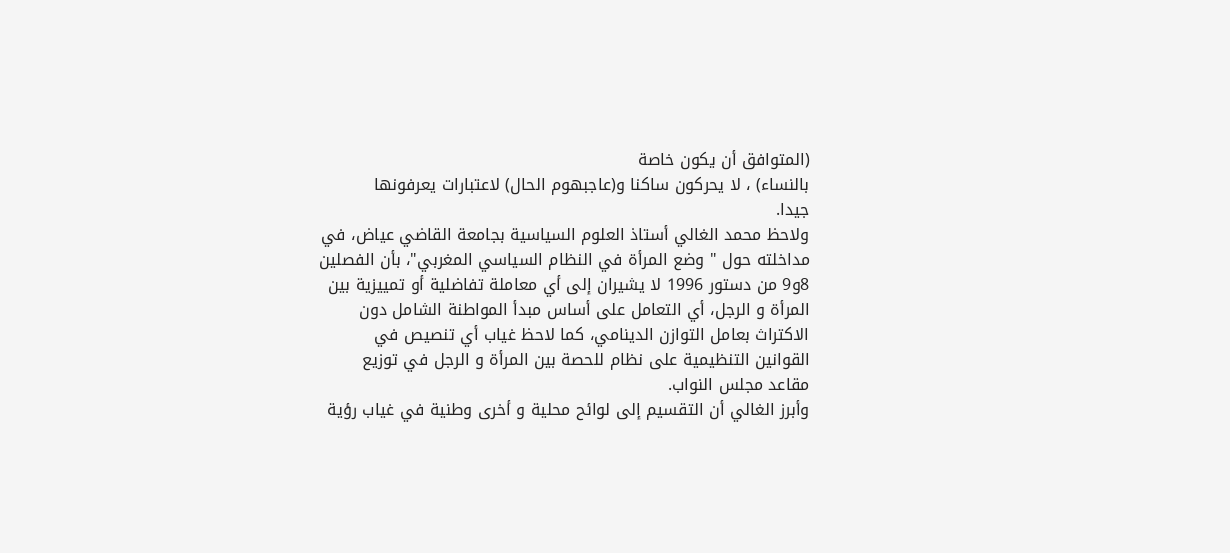(المتوافق أن يكون خاصة
بالنساء) ، لا يحركون ساكنا و(عاجبهوم الحال) لاعتبارات يعرفونها
جيدا.
ولاحظ محمد الغالي أستاذ العلوم السياسية بجامعة القاضي عياض، في
مداخلته حول " وضع المرأة في النظام السياسي المغربي"، بأن الفصلين
8و9 من دستور 1996 لا يشيران إلى أي معاملة تفاضلية أو تمييزية بين
المرأة و الرجل، أي التعامل على أساس مبدأ المواطنة الشامل دون
الاكتراث بعامل التوازن الدينامي، كما لاحظ غياب أي تنصيص في
القوانين التنظيمية على نظام للحصة بين المرأة و الرجل في توزيع
مقاعد مجلس النواب.
وأبرز الغالي أن التقسيم إلى لوائح محلية و أخرى وطنية في غياب رؤية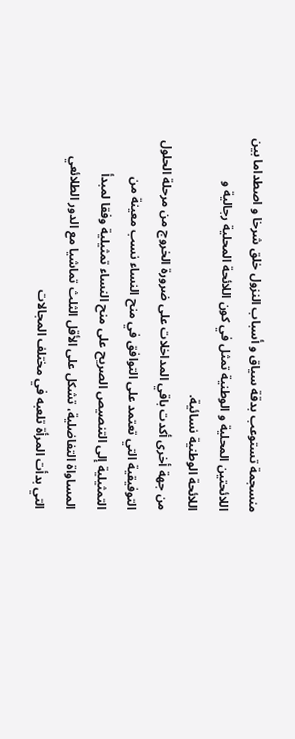منسجمة تستوعب بدقة سياق و أسباب النزول خلق شرخا و اصطداما بين
اللائحتين المحلية و الوطنية تمثل في كون اللائحة المحلية رجالية و
اللائحة الوطنية نسائية.
من جهة أخرى أكدت باقي المداخلات على ضرورة الخروج من مرحلة الحلول
التوفيقية التي تعتمد على التوافق في منح النساء نسب معينة من
التمثيلية إلى التنصيص الصريح على منح النساء تمثيلية وفقا لمبدأ
المساواة التفاضلية، تشكل على الأقل الثلث تماشيا مع الدور الطلائعي
التي بدأت المرأة تلعبه في مختلف المجالات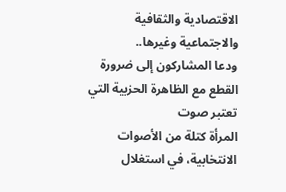الاقتصادية والثقافية
والاجتماعية وغيرها..
ودعا المشاركون إلى ضرورة القطع مع الظاهرة الحزبية التي تعتبر صوت
المرأة كتلة من الأصوات الانتخابية، في استغلال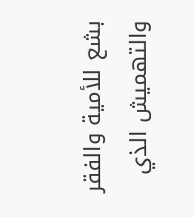بشع للأمية والفقر
والتهميش الذي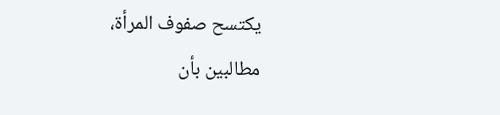يكتسح صفوف المرأة، مطالبين بأن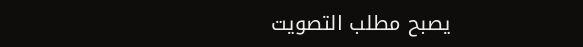يصبح مطلب التصويت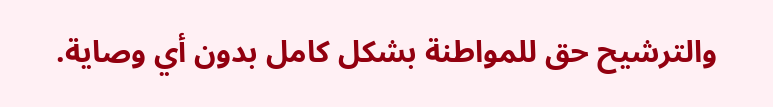والترشيح حق للمواطنة بشكل كامل بدون أي وصاية.